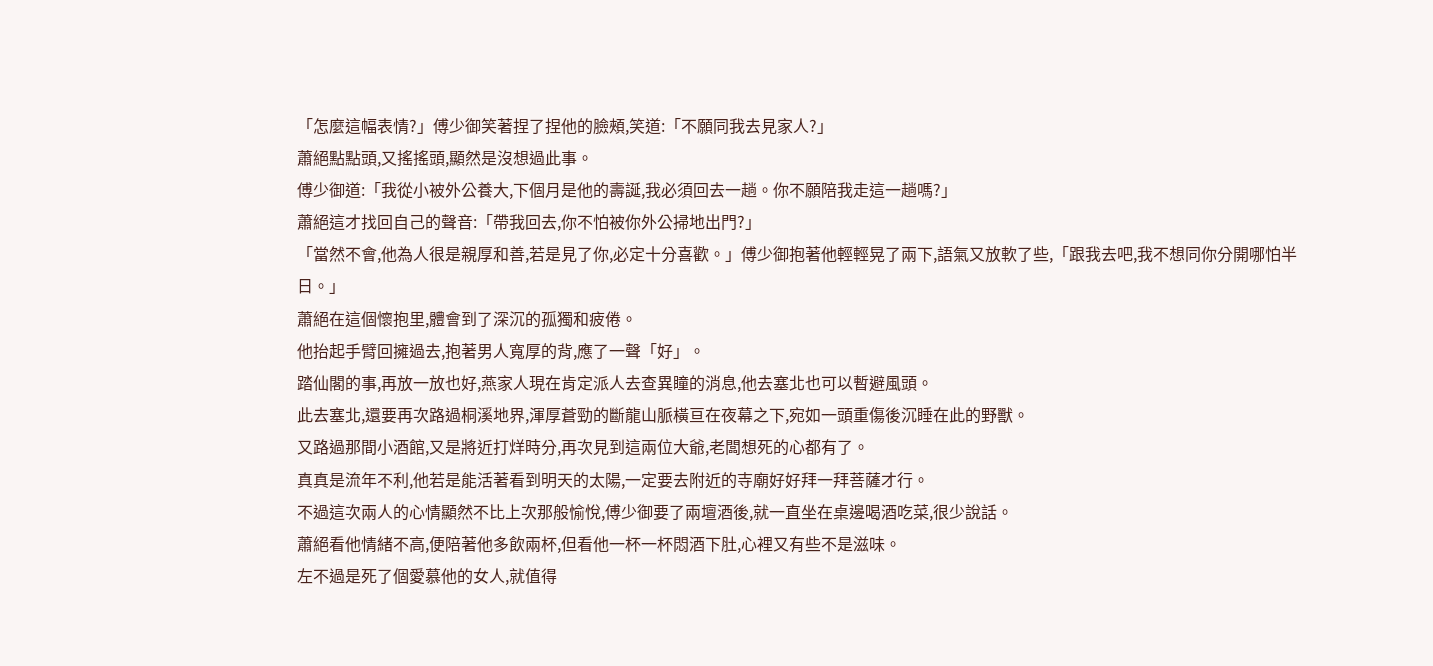「怎麼這幅表情?」傅少御笑著捏了捏他的臉頰,笑道:「不願同我去見家人?」
蕭絕點點頭,又搖搖頭,顯然是沒想過此事。
傅少御道:「我從小被外公養大,下個月是他的壽誕,我必須回去一趟。你不願陪我走這一趟嗎?」
蕭絕這才找回自己的聲音:「帶我回去,你不怕被你外公掃地出門?」
「當然不會,他為人很是親厚和善,若是見了你,必定十分喜歡。」傅少御抱著他輕輕晃了兩下,語氣又放軟了些,「跟我去吧,我不想同你分開哪怕半日。」
蕭絕在這個懷抱里,體會到了深沉的孤獨和疲倦。
他抬起手臂回擁過去,抱著男人寬厚的背,應了一聲「好」。
踏仙閣的事,再放一放也好,燕家人現在肯定派人去查異瞳的消息,他去塞北也可以暫避風頭。
此去塞北,還要再次路過桐溪地界,渾厚蒼勁的斷龍山脈橫亘在夜幕之下,宛如一頭重傷後沉睡在此的野獸。
又路過那間小酒館,又是將近打烊時分,再次見到這兩位大爺,老闆想死的心都有了。
真真是流年不利,他若是能活著看到明天的太陽,一定要去附近的寺廟好好拜一拜菩薩才行。
不過這次兩人的心情顯然不比上次那般愉悅,傅少御要了兩壇酒後,就一直坐在桌邊喝酒吃菜,很少說話。
蕭絕看他情緒不高,便陪著他多飲兩杯,但看他一杯一杯悶酒下肚,心裡又有些不是滋味。
左不過是死了個愛慕他的女人,就值得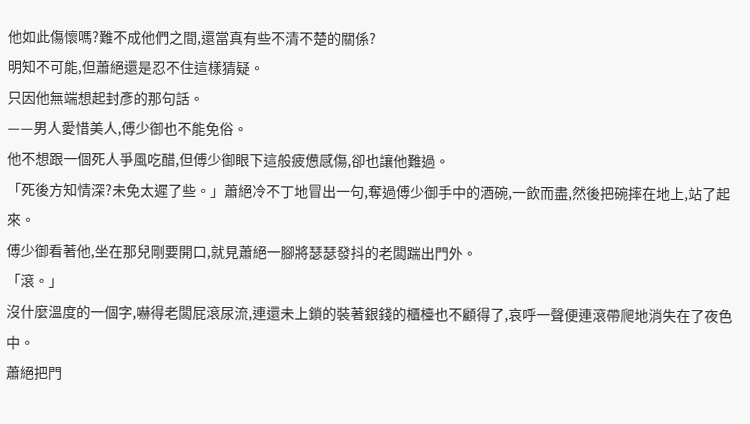他如此傷懷嗎?難不成他們之間,還當真有些不清不楚的關係?
明知不可能,但蕭絕還是忍不住這樣猜疑。
只因他無端想起封彥的那句話。
——男人愛惜美人,傅少御也不能免俗。
他不想跟一個死人爭風吃醋,但傅少御眼下這般疲憊感傷,卻也讓他難過。
「死後方知情深?未免太遲了些。」蕭絕冷不丁地冒出一句,奪過傅少御手中的酒碗,一飲而盡,然後把碗摔在地上,站了起來。
傅少御看著他,坐在那兒剛要開口,就見蕭絕一腳將瑟瑟發抖的老闆踹出門外。
「滾。」
沒什麼溫度的一個字,嚇得老闆屁滾尿流,連還未上鎖的裝著銀錢的櫃檯也不顧得了,哀呼一聲便連滾帶爬地消失在了夜色中。
蕭絕把門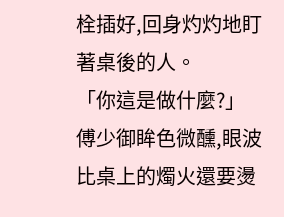栓插好,回身灼灼地盯著桌後的人。
「你這是做什麼?」傅少御眸色微醺,眼波比桌上的燭火還要燙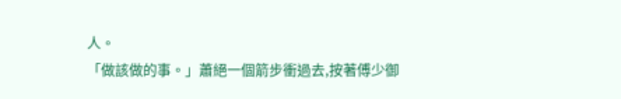人。
「做該做的事。」蕭絕一個箭步衝過去,按著傅少御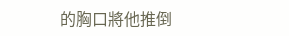的胸口將他推倒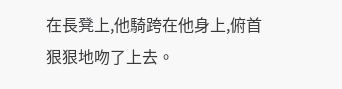在長凳上,他騎跨在他身上,俯首狠狠地吻了上去。